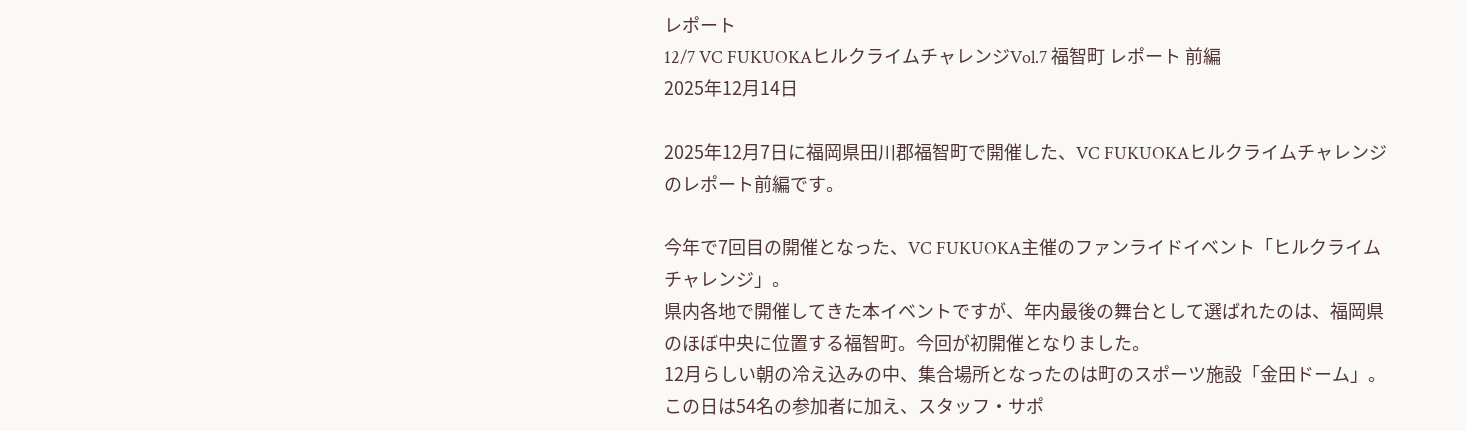レポート
12/7 VC FUKUOKAヒルクライムチャレンジVol.7 福智町 レポート 前編
2025年12月14日

2025年12月7日に福岡県田川郡福智町で開催した、VC FUKUOKAヒルクライムチャレンジのレポート前編です。

今年で7回目の開催となった、VC FUKUOKA主催のファンライドイベント「ヒルクライムチャレンジ」。
県内各地で開催してきた本イベントですが、年内最後の舞台として選ばれたのは、福岡県のほぼ中央に位置する福智町。今回が初開催となりました。
12月らしい朝の冷え込みの中、集合場所となったのは町のスポーツ施設「金田ドーム」。
この日は54名の参加者に加え、スタッフ・サポ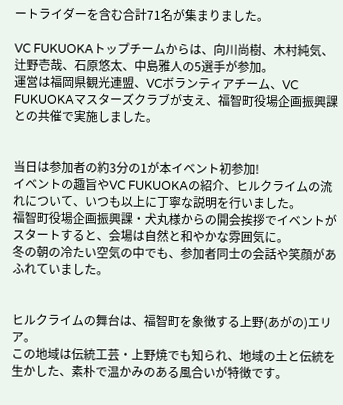ートライダーを含む合計71名が集まりました。

VC FUKUOKAトップチームからは、向川尚樹、木村純気、辻野壱哉、石原悠太、中島雅人の5選手が参加。
運営は福岡県観光連盟、VCボランティアチーム、VC FUKUOKAマスターズクラブが支え、福智町役場企画振興課との共催で実施しました。


当日は参加者の約3分の1が本イベント初参加!
イベントの趣旨やVC FUKUOKAの紹介、ヒルクライムの流れについて、いつも以上に丁寧な説明を行いました。
福智町役場企画振興課・犬丸様からの開会挨拶でイベントがスタートすると、会場は自然と和やかな雰囲気に。
冬の朝の冷たい空気の中でも、参加者同士の会話や笑顔があふれていました。


ヒルクライムの舞台は、福智町を象徴する上野(あがの)エリア。
この地域は伝統工芸・上野焼でも知られ、地域の土と伝統を生かした、素朴で温かみのある風合いが特徴です。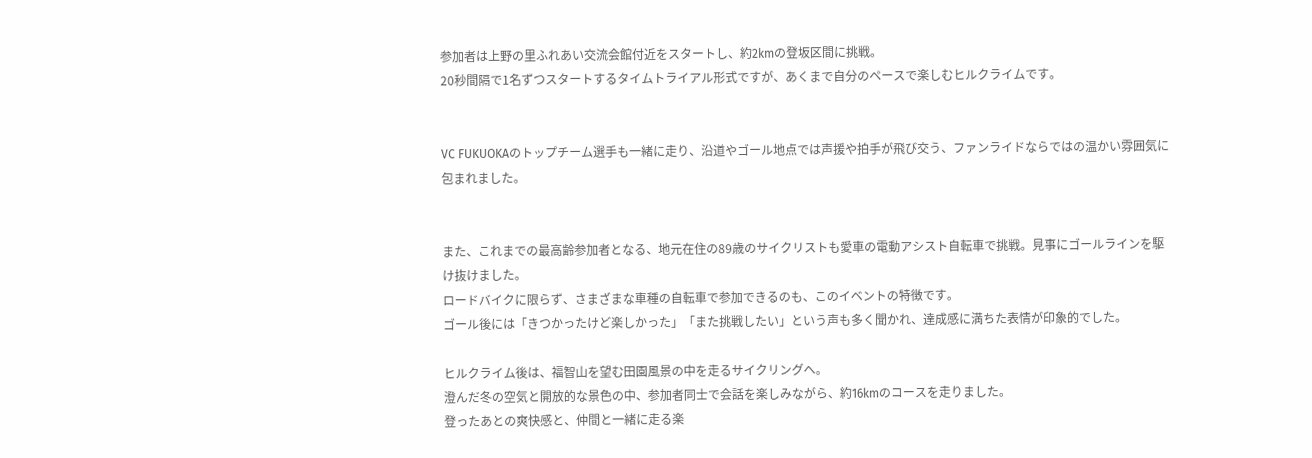参加者は上野の里ふれあい交流会館付近をスタートし、約2kmの登坂区間に挑戦。
20秒間隔で1名ずつスタートするタイムトライアル形式ですが、あくまで自分のペースで楽しむヒルクライムです。


VC FUKUOKAのトップチーム選手も一緒に走り、沿道やゴール地点では声援や拍手が飛び交う、ファンライドならではの温かい雰囲気に包まれました。


また、これまでの最高齢参加者となる、地元在住の89歳のサイクリストも愛車の電動アシスト自転車で挑戦。見事にゴールラインを駆け抜けました。
ロードバイクに限らず、さまざまな車種の自転車で参加できるのも、このイベントの特徴です。
ゴール後には「きつかったけど楽しかった」「また挑戦したい」という声も多く聞かれ、達成感に満ちた表情が印象的でした。

ヒルクライム後は、福智山を望む田園風景の中を走るサイクリングへ。
澄んだ冬の空気と開放的な景色の中、参加者同士で会話を楽しみながら、約16kmのコースを走りました。
登ったあとの爽快感と、仲間と一緒に走る楽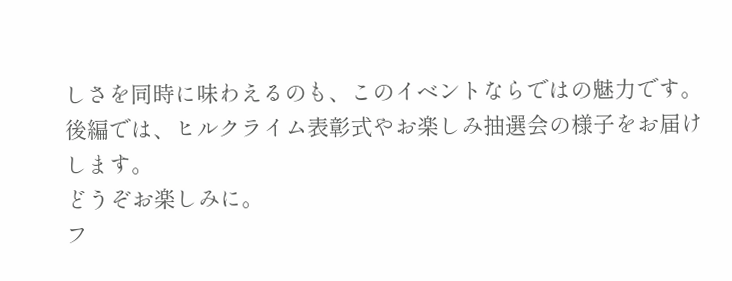しさを同時に味わえるのも、このイベントならではの魅力です。
後編では、ヒルクライム表彰式やお楽しみ抽選会の様子をお届けします。
どうぞお楽しみに。
フ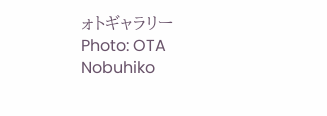ォトギャラリー
Photo: OTA Nobuhiko